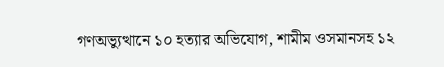গণঅভ্যুত্থানে ১০ হত্যার অভিযোগ, শামীম ওসমানসহ ১২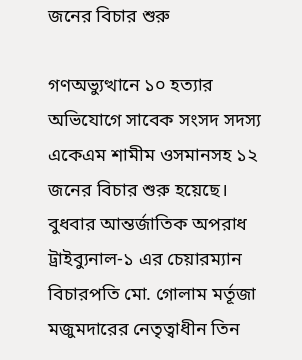জনের বিচার শুরু

গণঅভ্যুত্থানে ১০ হত্যার অভিযোগে সাবেক সংসদ সদস্য একেএম শামীম ওসমানসহ ১২ জনের বিচার শুরু হয়েছে। বুধবার আন্তর্জাতিক অপরাধ ট্রাইব্যুনাল-১ এর চেয়ারম্যান বিচারপতি মো. গোলাম মর্তূজা মজুমদারের নেতৃত্বাধীন তিন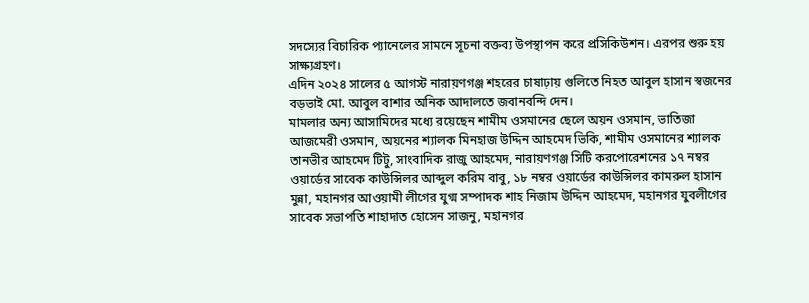সদস্যের বিচারিক প্যানেলের সামনে সূচনা বক্তব্য উপস্থাপন করে প্রসিকিউশন। এরপর শুরু হয় সাক্ষ্যগ্রহণ।
এদিন ২০২৪ সালের ৫ আগস্ট নারায়ণগঞ্জ শহরের চাষাঢ়ায় গুলিতে নিহত আবুল হাসান স্বজনের বড়ভাই মো. আবুল বাশার অনিক আদালতে জবানবন্দি দেন।
মামলার অন্য আসামিদের মধ্যে রয়েছেন শামীম ওসমানের ছেলে অয়ন ওসমান, ভাতিজা আজমেরী ওসমান, অয়নের শ্যালক মিনহাজ উদ্দিন আহমেদ ভিকি, শামীম ওসমানের শ্যালক তানভীর আহমেদ টিটু, সাংবাদিক রাজু আহমেদ, নারায়ণগঞ্জ সিটি করপোরেশনের ১৭ নম্বর ওয়ার্ডের সাবেক কাউন্সিলর আব্দুল করিম বাবু, ১৮ নম্বর ওয়ার্ডের কাউন্সিলর কামরুল হাসান মুন্না, মহানগর আওয়ামী লীগের যুগ্ম সম্পাদক শাহ নিজাম উদ্দিন আহমেদ, মহানগর যুবলীগের সাবেক সভাপতি শাহাদাত হোসেন সাজনু, মহানগর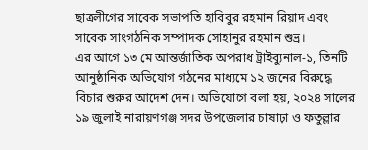ছাত্রলীগের সাবেক সভাপতি হাবিবুর রহমান রিয়াদ এবং সাবেক সাংগঠনিক সম্পাদক সোহানুর রহমান শুভ্র।
এর আগে ১৩ মে আন্তর্জাতিক অপরাধ ট্রাইব্যুনাল-১, তিনটি আনুষ্ঠানিক অভিযোগ গঠনের মাধ্যমে ১২ জনের বিরুদ্ধে বিচার শুরুর আদেশ দেন। অভিযোগে বলা হয়, ২০২৪ সালের ১৯ জুলাই নারায়ণগঞ্জ সদর উপজেলার চাষাঢ়া ও ফতুল্লার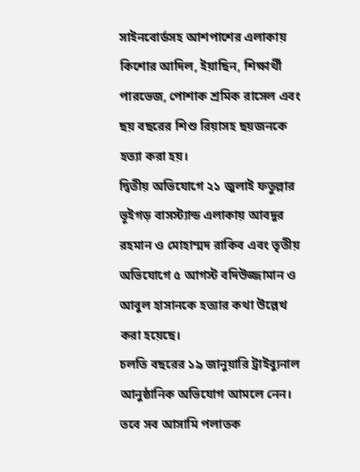সাইনবোর্ডসহ আশপাশের এলাকায় কিশোর আদিল, ইয়াছিন, শিক্ষার্থী পারভেজ, পোশাক শ্রমিক রাসেল এবং ছয় বছরের শিশু রিয়াসহ ছয়জনকে হত্যা করা হয়।
দ্বিতীয় অভিযোগে ২১ জুলাই ফতুল্লার ভূইগড় বাসস্ট্যান্ড এলাকায় আবদুর রহমান ও মোহাম্মদ রাকিব এবং তৃতীয় অভিযোগে ৫ আগস্ট বদিউজ্জামান ও আবুল হাসানকে হত্যার কথা উল্লেখ করা হয়েছে।
চলতি বছরের ১৯ জানুয়ারি ট্রাইব্যুনাল আনুষ্ঠানিক অভিযোগ আমলে নেন। তবে সব আসামি পলাতক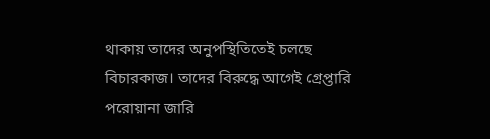থাকায় তাদের অনুপস্থিতিতেই চলছে বিচারকাজ। তাদের বিরুদ্ধে আগেই গ্রেপ্তারি পরোয়ানা জারি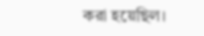করা হয়েছিল।